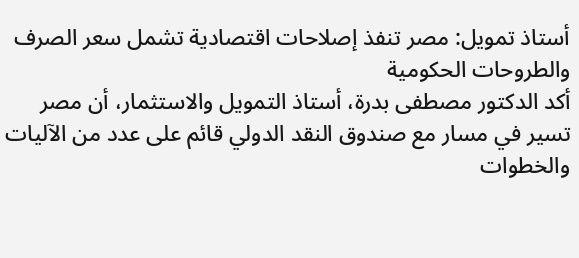أستاذ تمويل: مصر تنفذ إصلاحات اقتصادية تشمل سعر الصرف والطروحات الحكومية
أكد الدكتور مصطفى بدرة، أستاذ التمويل والاستثمار، أن مصر تسير في مسار مع صندوق النقد الدولي قائم على عدد من الآليات والخطوات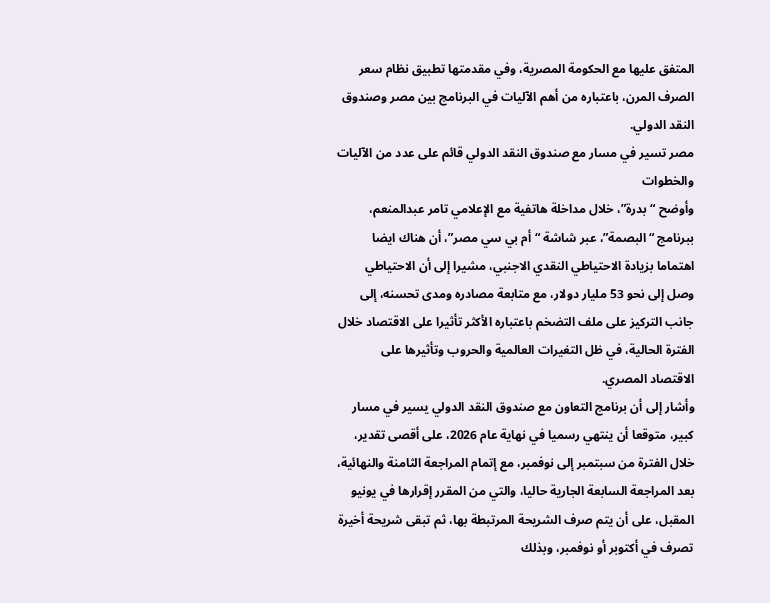المتفق عليها مع الحكومة المصرية، وفي مقدمتها تطبيق نظام سعر الصرف المرن، باعتباره من أهم الآليات في البرنامج بين مصر وصندوق النقد الدولي.
مصر تسير في مسار مع صندوق النقد الدولي قائم على عدد من الآليات والخطوات
وأوضح “بدرة”، خلال مداخلة هاتفية مع الإعلامي تامر عبدالمنعم، ببرنامج “البصمة”، عبر شاشة “أم بي سي مصر”، أن هناك ايضا اهتماما بزيادة الاحتياطي النقدي الاجنبي، مشيرا إلى أن الاحتياطي وصل إلى نحو 53 مليار دولار، مع متابعة مصادره ومدى تحسنه، إلى جانب التركيز على ملف التضخم باعتباره الأكثر تأثيرا على الاقتصاد خلال الفترة الحالية، في ظل التغيرات العالمية والحروب وتأثيرها على الاقتصاد المصري.
وأشار إلى أن برنامج التعاون مع صندوق النقد الدولي يسير في مسار كبير، متوقعا أن ينتهي رسميا في نهاية عام 2026، على أقصى تقدير، خلال الفترة من سبتمبر إلى نوفمبر، مع إتمام المراجعة الثامنة والنهائية، بعد المراجعة السابعة الجارية حاليا، والتي من المقرر إقرارها في يونيو المقبل، على أن يتم صرف الشريحة المرتبطة بها، ثم تبقى شريحة أخيرة تصرف في أكتوبر أو نوفمبر، وبذلك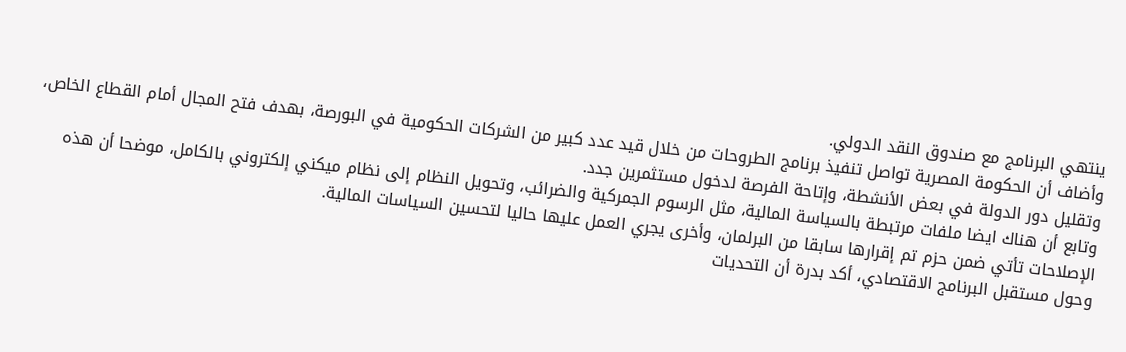ينتهي البرنامج مع صندوق النقد الدولي.
وأضاف أن الحكومة المصرية تواصل تنفيذ برنامج الطروحات من خلال قيد عدد كبير من الشركات الحكومية في البورصة، بهدف فتح المجال أمام القطاع الخاص، وتقليل دور الدولة في بعض الأنشطة، وإتاحة الفرصة لدخول مستثمرين جدد.
وتابع أن هناك ايضا ملفات مرتبطة بالسياسة المالية، مثل الرسوم الجمركية والضرائب، وتحويل النظام إلى نظام ميكني إلكتروني بالكامل، موضحا أن هذه الإصلاحات تأتي ضمن حزم تم إقرارها سابقا من البرلمان، وأخرى يجري العمل عليها حاليا لتحسين السياسات المالية.
وحول مستقبل البرنامج الاقتصادي، أكد بدرة أن التحديات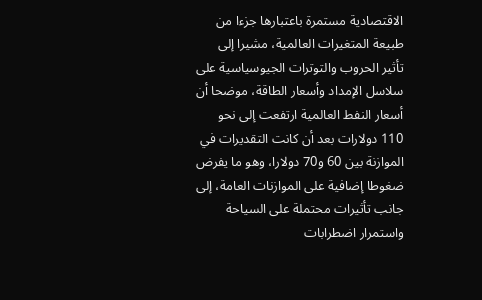الاقتصادية مستمرة باعتبارها جزءا من طبيعة المتغيرات العالمية، مشيرا إلى تأثير الحروب والتوترات الجيوسياسية على سلاسل الإمداد وأسعار الطاقة، موضحا أن أسعار النفط العالمية ارتفعت إلى نحو 110 دولارات بعد أن كانت التقديرات في الموازنة بين 60 و70 دولارا، وهو ما يفرض ضغوطا إضافية على الموازنات العامة، إلى جانب تأثيرات محتملة على السياحة واستمرار اضطرابات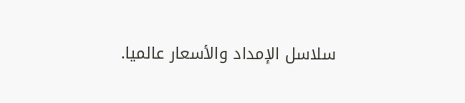سلاسل الإمداد والأسعار عالميا.